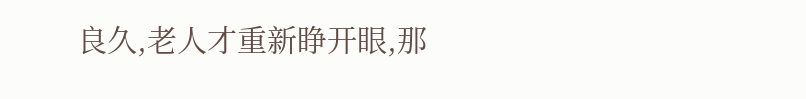良久,老人才重新睁开眼,那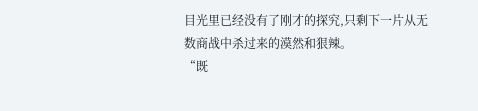目光里已经没有了刚才的探究,只剩下一片从无数商战中杀过来的漠然和狠辣。
“既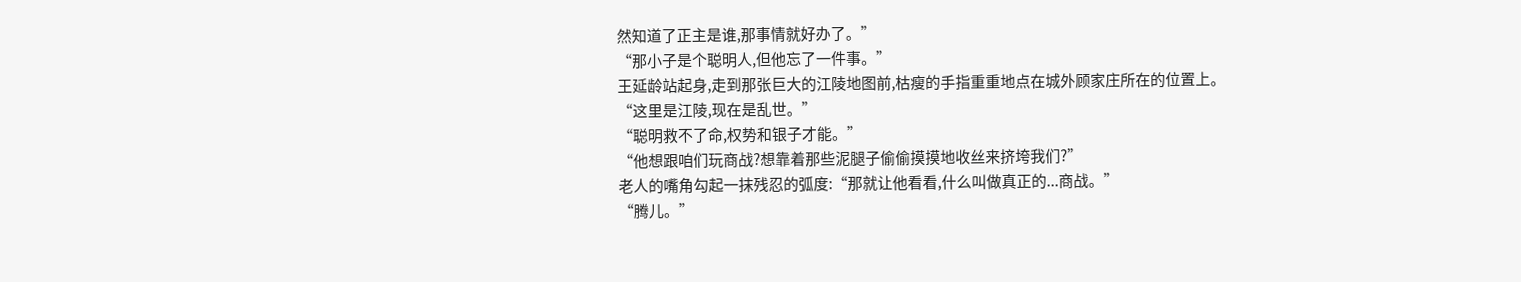然知道了正主是谁,那事情就好办了。”
“那小子是个聪明人,但他忘了一件事。”
王延龄站起身,走到那张巨大的江陵地图前,枯瘦的手指重重地点在城外顾家庄所在的位置上。
“这里是江陵,现在是乱世。”
“聪明救不了命,权势和银子才能。”
“他想跟咱们玩商战?想靠着那些泥腿子偷偷摸摸地收丝来挤垮我们?”
老人的嘴角勾起一抹残忍的弧度:“那就让他看看,什么叫做真正的...商战。”
“腾儿。”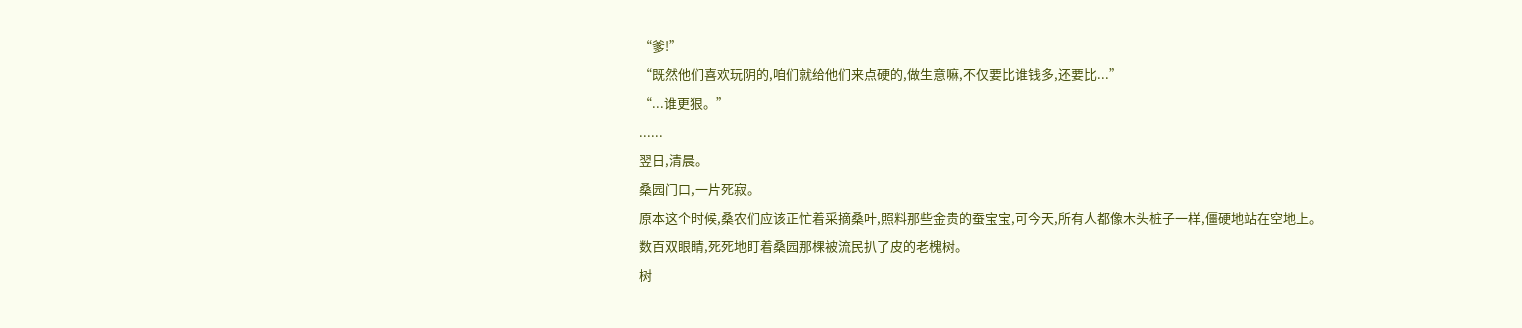“爹!”
“既然他们喜欢玩阴的,咱们就给他们来点硬的,做生意嘛,不仅要比谁钱多,还要比...”
“...谁更狠。”
......
翌日,清晨。
桑园门口,一片死寂。
原本这个时候,桑农们应该正忙着采摘桑叶,照料那些金贵的蚕宝宝,可今天,所有人都像木头桩子一样,僵硬地站在空地上。
数百双眼睛,死死地盯着桑园那棵被流民扒了皮的老槐树。
树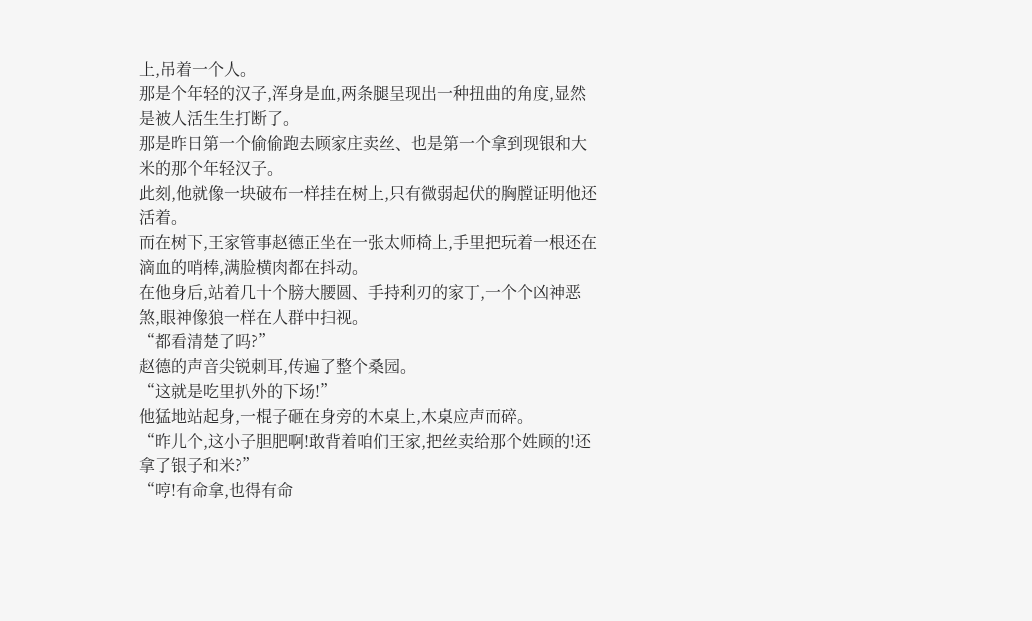上,吊着一个人。
那是个年轻的汉子,浑身是血,两条腿呈现出一种扭曲的角度,显然是被人活生生打断了。
那是昨日第一个偷偷跑去顾家庄卖丝、也是第一个拿到现银和大米的那个年轻汉子。
此刻,他就像一块破布一样挂在树上,只有微弱起伏的胸膛证明他还活着。
而在树下,王家管事赵德正坐在一张太师椅上,手里把玩着一根还在滴血的哨棒,满脸横肉都在抖动。
在他身后,站着几十个膀大腰圆、手持利刃的家丁,一个个凶神恶煞,眼神像狼一样在人群中扫视。
“都看清楚了吗?”
赵德的声音尖锐刺耳,传遍了整个桑园。
“这就是吃里扒外的下场!”
他猛地站起身,一棍子砸在身旁的木桌上,木桌应声而碎。
“昨儿个,这小子胆肥啊!敢背着咱们王家,把丝卖给那个姓顾的!还拿了银子和米?”
“哼!有命拿,也得有命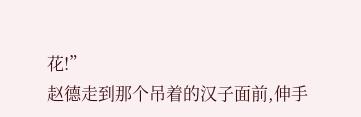花!”
赵德走到那个吊着的汉子面前,伸手